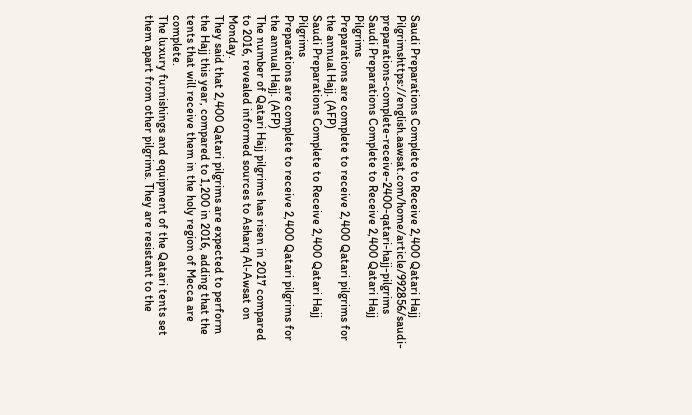Saudi Preparations Complete to Receive 2,400 Qatari Hajj Pilgrimshttps://english.aawsat.com/home/article/992856/saudi-preparations-complete-receive-2400-qatari-hajj-pilgrims
Saudi Preparations Complete to Receive 2,400 Qatari Hajj Pilgrims
Preparations are complete to receive 2,400 Qatari pilgrims for the annual Hajj. (AFP)
Saudi Preparations Complete to Receive 2,400 Qatari Hajj Pilgrims
Preparations are complete to receive 2,400 Qatari pilgrims for the annual Hajj. (AFP)
The number of Qatari Hajj pilgrims has risen in 2017 compared to 2016, revealed informed sources to Asharq Al-Awsat on Monday.
They said that 2,400 Qatari pilgrims are expected to perform the Hajj this year, compared to 1,200 in 2016, adding that the tents that will receive them in the holy region of Mecca are complete.
The luxury furnishings and equipment of the Qatari tents set them apart from other pilgrims. They are resistant to the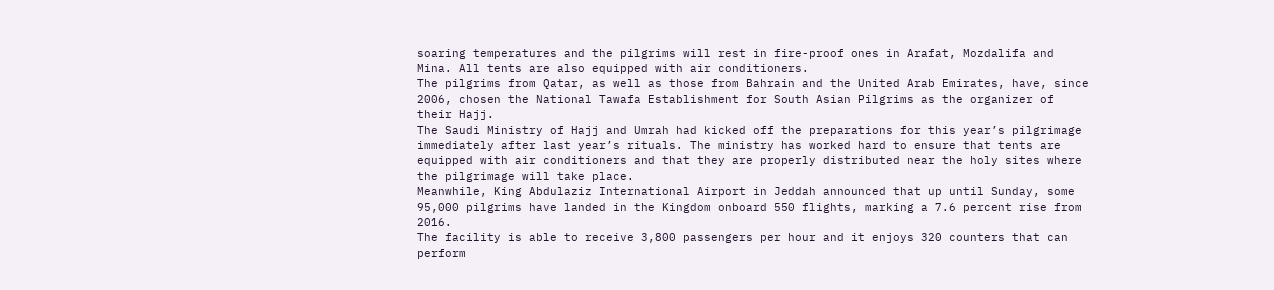soaring temperatures and the pilgrims will rest in fire-proof ones in Arafat, Mozdalifa and Mina. All tents are also equipped with air conditioners.
The pilgrims from Qatar, as well as those from Bahrain and the United Arab Emirates, have, since 2006, chosen the National Tawafa Establishment for South Asian Pilgrims as the organizer of their Hajj.
The Saudi Ministry of Hajj and Umrah had kicked off the preparations for this year’s pilgrimage immediately after last year’s rituals. The ministry has worked hard to ensure that tents are equipped with air conditioners and that they are properly distributed near the holy sites where the pilgrimage will take place.
Meanwhile, King Abdulaziz International Airport in Jeddah announced that up until Sunday, some 95,000 pilgrims have landed in the Kingdom onboard 550 flights, marking a 7.6 percent rise from 2016.
The facility is able to receive 3,800 passengers per hour and it enjoys 320 counters that can perform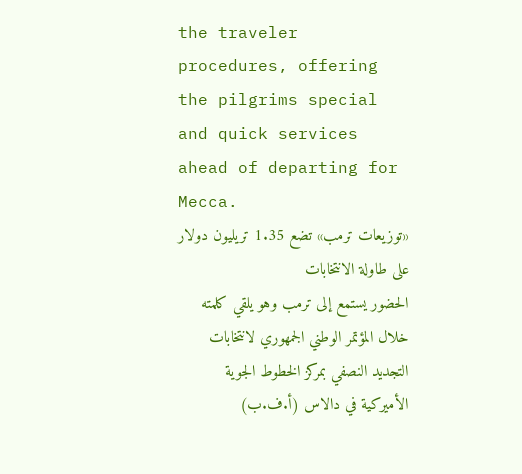the traveler procedures, offering the pilgrims special and quick services ahead of departing for Mecca.
«توزيعات ترمب» تضع 1.35 تريليون دولار على طاولة الانتخابات
الحضور يستمع إلى ترمب وهو يلقي كلمته خلال المؤتمر الوطني الجمهوري لانتخابات التجديد النصفي بمركز الخطوط الجوية الأميركية في دالاس (أ.ف.ب)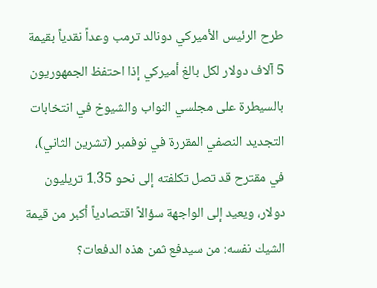طرح الرئيس الأميركي دونالد ترمب وعداً نقدياً بقيمة 5 آلاف دولار لكل بالغ أميركي إذا احتفظ الجمهوريون بالسيطرة على مجلسي النواب والشيوخ في انتخابات التجديد النصفي المقررة في نوفمبر (تشرين الثاني)، في مقترح قد تصل تكلفته إلى نحو 1.35 تريليون دولار، ويعيد إلى الواجهة سؤالاً اقتصادياً أكبر من قيمة الشيك نفسه: من سيدفع ثمن هذه الدفعات؟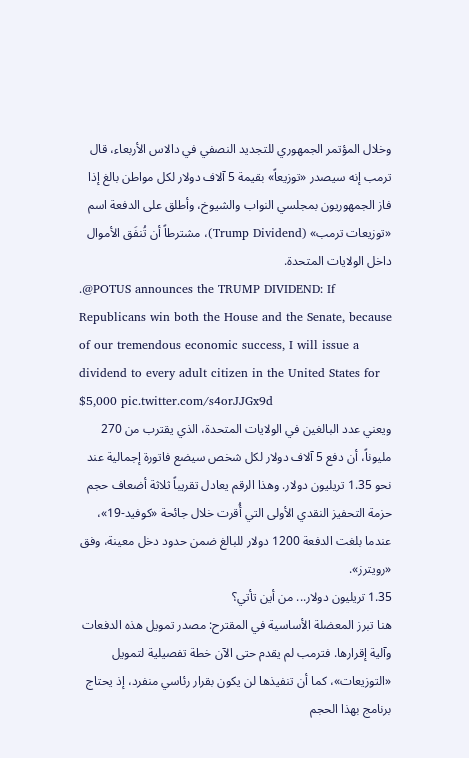وخلال المؤتمر الجمهوري للتجديد النصفي في دالاس الأربعاء، قال ترمب إنه سيصدر «توزيعاً» بقيمة 5 آلاف دولار لكل مواطن بالغ إذا فاز الجمهوريون بمجلسي النواب والشيوخ، وأطلق على الدفعة اسم «توزيعات ترمب» (Trump Dividend)، مشترطاً أن تُنفَق الأموال داخل الولايات المتحدة.
.@POTUS announces the TRUMP DIVIDEND: If Republicans win both the House and the Senate, because of our tremendous economic success, I will issue a dividend to every adult citizen in the United States for $5,000 pic.twitter.com/s4orJJGx9d
ويعني عدد البالغين في الولايات المتحدة، الذي يقترب من 270 مليوناً، أن دفع 5 آلاف دولار لكل شخص سيضع فاتورة إجمالية عند نحو 1.35 تريليون دولار. وهذا الرقم يعادل تقريباً ثلاثة أضعاف حجم حزمة التحفيز النقدي الأولى التي أُقرت خلال جائحة «كوفيد-19»، عندما بلغت الدفعة 1200 دولار للبالغ ضمن حدود دخل معينة، وفق «رويترز».
1.35 تريليون دولار... من أين تأتي؟
هنا تبرز المعضلة الأساسية في المقترح: مصدر تمويل هذه الدفعات وآلية إقرارها. فترمب لم يقدم حتى الآن خطة تفصيلية لتمويل «التوزيعات»، كما أن تنفيذها لن يكون بقرار رئاسي منفرد، إذ يحتاج برنامج بهذا الحجم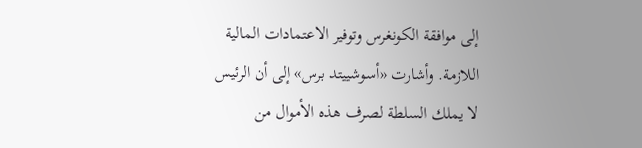إلى موافقة الكونغرس وتوفير الاعتمادات المالية اللازمة. وأشارت «أسوشييتد برس» إلى أن الرئيس لا يملك السلطة لصرف هذه الأموال من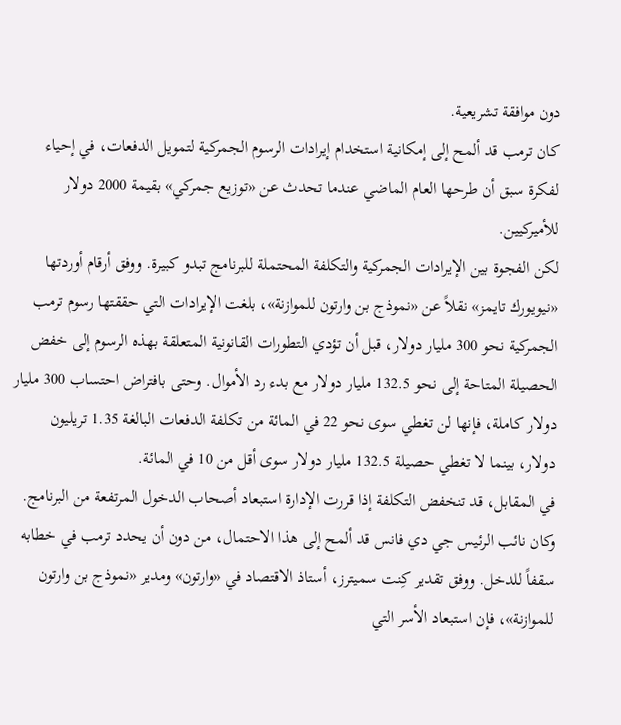دون موافقة تشريعية.
كان ترمب قد ألمح إلى إمكانية استخدام إيرادات الرسوم الجمركية لتمويل الدفعات، في إحياء لفكرة سبق أن طرحها العام الماضي عندما تحدث عن «توزيع جمركي» بقيمة 2000 دولار للأميركيين.
لكن الفجوة بين الإيرادات الجمركية والتكلفة المحتملة للبرنامج تبدو كبيرة. ووفق أرقام أوردتها «نيويورك تايمز» نقلاً عن «نموذج بن وارتون للموازنة»، بلغت الإيرادات التي حققتها رسوم ترمب الجمركية نحو 300 مليار دولار، قبل أن تؤدي التطورات القانونية المتعلقة بهذه الرسوم إلى خفض الحصيلة المتاحة إلى نحو 132.5 مليار دولار مع بدء رد الأموال. وحتى بافتراض احتساب 300 مليار دولار كاملة، فإنها لن تغطي سوى نحو 22 في المائة من تكلفة الدفعات البالغة 1.35 تريليون دولار، بينما لا تغطي حصيلة 132.5 مليار دولار سوى أقل من 10 في المائة.
في المقابل، قد تنخفض التكلفة إذا قررت الإدارة استبعاد أصحاب الدخول المرتفعة من البرنامج. وكان نائب الرئيس جي دي فانس قد ألمح إلى هذا الاحتمال، من دون أن يحدد ترمب في خطابه سقفاً للدخل. ووفق تقدير كِنت سميترز، أستاذ الاقتصاد في «وارتون» ومدير «نموذج بن وارتون للموازنة»، فإن استبعاد الأسر التي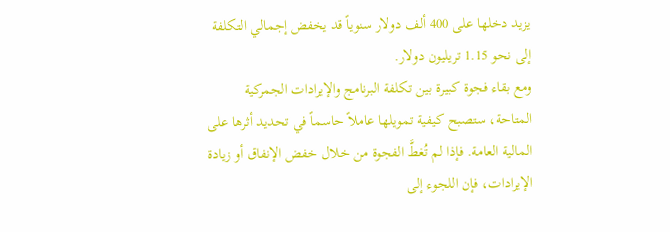يزيد دخلها على 400 ألف دولار سنوياً قد يخفض إجمالي التكلفة إلى نحو 1.15 تريليون دولار.
ومع بقاء فجوة كبيرة بين تكلفة البرنامج والإيرادات الجمركية المتاحة، ستصبح كيفية تمويلها عاملاً حاسماً في تحديد أثرها على المالية العامة. فإذا لم تُغطَّ الفجوة من خلال خفض الإنفاق أو زيادة الإيرادات، فإن اللجوء إلى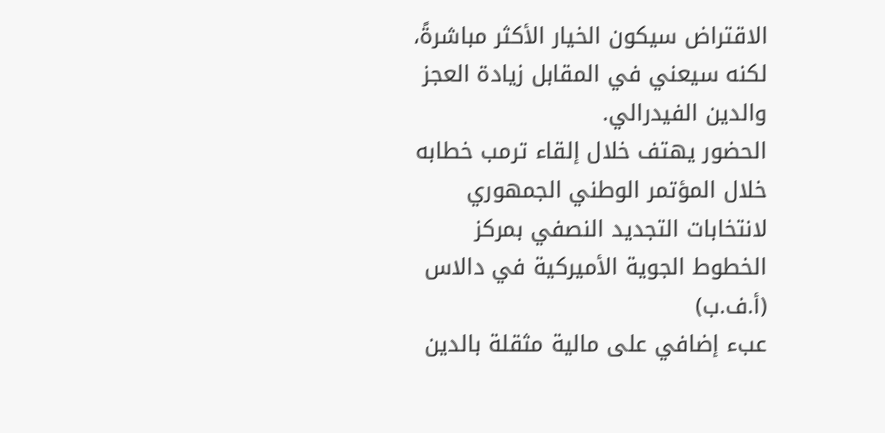الاقتراض سيكون الخيار الأكثر مباشرةً، لكنه سيعني في المقابل زيادة العجز والدين الفيدرالي.
الحضور يهتف خلال إلقاء ترمب خطابه خلال المؤتمر الوطني الجمهوري لانتخابات التجديد النصفي بمركز الخطوط الجوية الأميركية في دالاس (أ.ف.ب)
عبء إضافي على مالية مثقلة بالدين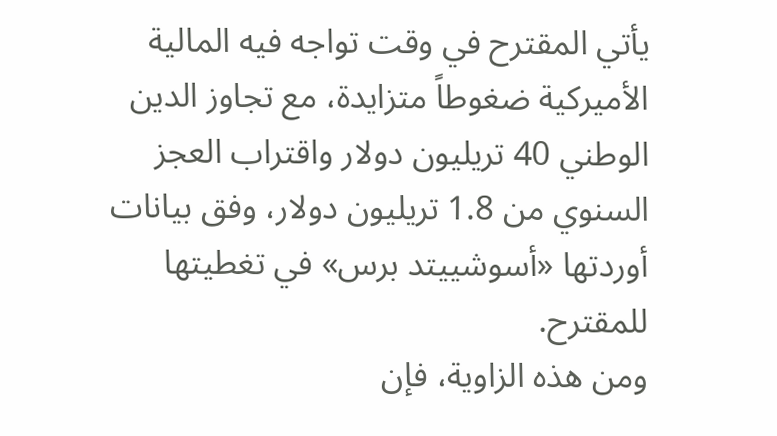يأتي المقترح في وقت تواجه فيه المالية الأميركية ضغوطاً متزايدة، مع تجاوز الدين الوطني 40 تريليون دولار واقتراب العجز السنوي من 1.8 تريليون دولار، وفق بيانات أوردتها «أسوشييتد برس» في تغطيتها للمقترح.
ومن هذه الزاوية، فإن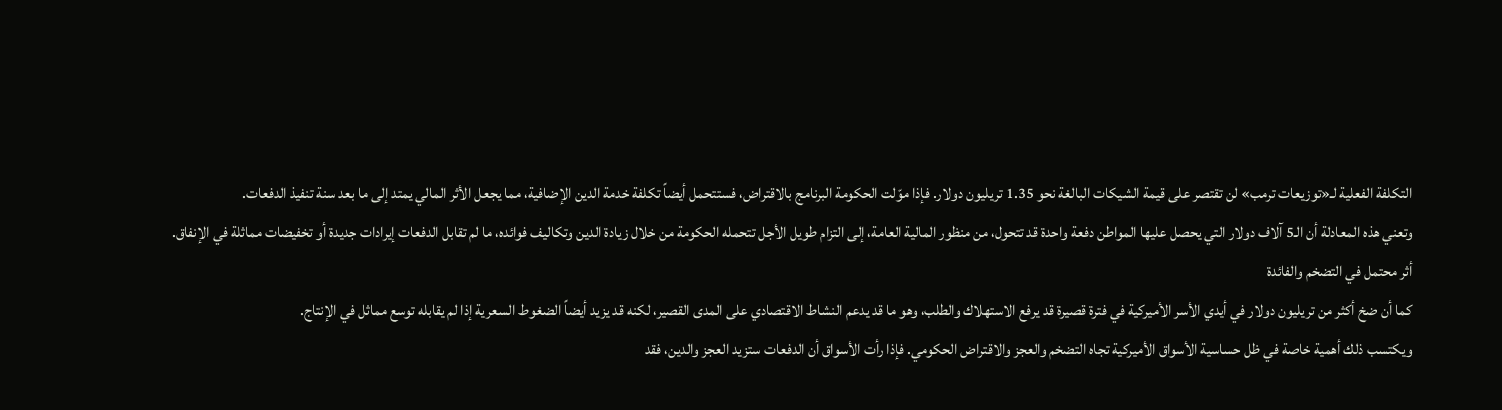التكلفة الفعلية لـ«توزيعات ترمب» لن تقتصر على قيمة الشيكات البالغة نحو 1.35 تريليون دولار. فإذا موّلت الحكومة البرنامج بالاقتراض، فستتحمل أيضاً تكلفة خدمة الدين الإضافية، مما يجعل الأثر المالي يمتد إلى ما بعد سنة تنفيذ الدفعات.
وتعني هذه المعادلة أن الـ5 آلاف دولار التي يحصل عليها المواطن دفعة واحدة قد تتحول، من منظور المالية العامة، إلى التزام طويل الأجل تتحمله الحكومة من خلال زيادة الدين وتكاليف فوائده، ما لم تقابل الدفعات إيرادات جديدة أو تخفيضات مماثلة في الإنفاق.
أثر محتمل في التضخم والفائدة
كما أن ضخ أكثر من تريليون دولار في أيدي الأسر الأميركية في فترة قصيرة قد يرفع الاستهلاك والطلب، وهو ما قد يدعم النشاط الاقتصادي على المدى القصير، لكنه قد يزيد أيضاً الضغوط السعرية إذا لم يقابله توسع مماثل في الإنتاج.
ويكتسب ذلك أهمية خاصة في ظل حساسية الأسواق الأميركية تجاه التضخم والعجز والاقتراض الحكومي. فإذا رأت الأسواق أن الدفعات ستزيد العجز والدين، فقد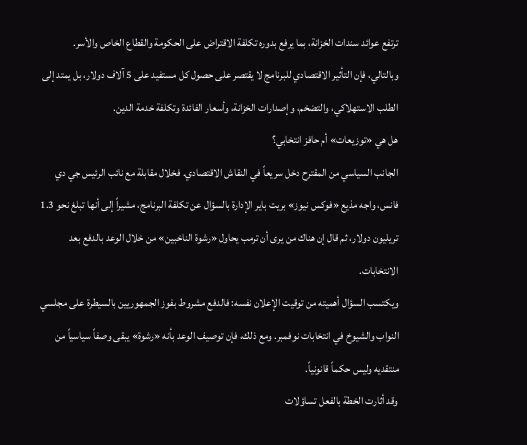ترتفع عوائد سندات الخزانة، بما يرفع بدوره تكلفة الاقتراض على الحكومة والقطاع الخاص والأسر.
وبالتالي، فإن التأثير الاقتصادي للبرنامج لا يقتصر على حصول كل مستفيد على 5 آلاف دولار، بل يمتد إلى الطلب الاستهلاكي، والتضخم، وإصدارات الخزانة، وأسعار الفائدة وتكلفة خدمة الدين.
هل هي «توزيعات» أم حافز انتخابي؟
الجانب السياسي من المقترح دخل سريعاً في النقاش الاقتصادي. فخلال مقابلة مع نائب الرئيس جي دي فانس، واجه مذيع «فوكس نيوز» بريت باير الإدارة بالسؤال عن تكلفة البرنامج، مشيراً إلى أنها تبلغ نحو 1.3 تريليون دولار، ثم قال إن هناك من يرى أن ترمب يحاول «رشوة الناخبين» من خلال الوعد بالدفع بعد الانتخابات.
ويكتسب السؤال أهميته من توقيت الإعلان نفسه: فالدفع مشروط بفوز الجمهوريين بالسيطرة على مجلسي النواب والشيوخ في انتخابات نوفمبر. ومع ذلك، فإن توصيف الوعد بأنه «رشوة» يبقى وصفاً سياسياً من منتقديه وليس حكماً قانونياً.
وقد أثارت الخطة بالفعل تساؤلات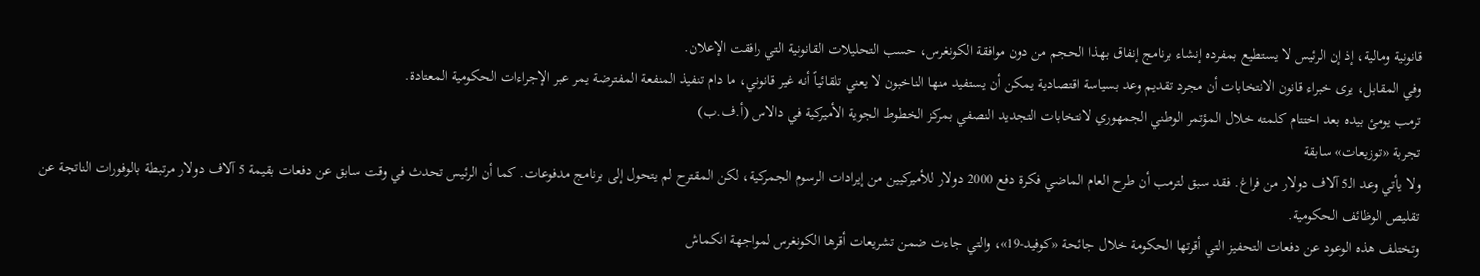قانونية ومالية، إذ إن الرئيس لا يستطيع بمفرده إنشاء برنامج إنفاق بهذا الحجم من دون موافقة الكونغرس، حسب التحليلات القانونية التي رافقت الإعلان.
وفي المقابل، يرى خبراء قانون الانتخابات أن مجرد تقديم وعد بسياسة اقتصادية يمكن أن يستفيد منها الناخبون لا يعني تلقائياً أنه غير قانوني، ما دام تنفيذ المنفعة المفترضة يمر عبر الإجراءات الحكومية المعتادة.
ترمب يومئ بيده بعد اختتام كلمته خلال المؤتمر الوطني الجمهوري لانتخابات التجديد النصفي بمركز الخطوط الجوية الأميركية في دالاس (أ.ف.ب)
تجربة «توزيعات» سابقة
ولا يأتي وعد الـ5 آلاف دولار من فراغ. فقد سبق لترمب أن طرح العام الماضي فكرة دفع 2000 دولار للأميركيين من إيرادات الرسوم الجمركية، لكن المقترح لم يتحول إلى برنامج مدفوعات. كما أن الرئيس تحدث في وقت سابق عن دفعات بقيمة 5 آلاف دولار مرتبطة بالوفورات الناتجة عن تقليص الوظائف الحكومية.
وتختلف هذه الوعود عن دفعات التحفيز التي أقرتها الحكومة خلال جائحة «كوفيد-19»، والتي جاءت ضمن تشريعات أقرها الكونغرس لمواجهة انكماش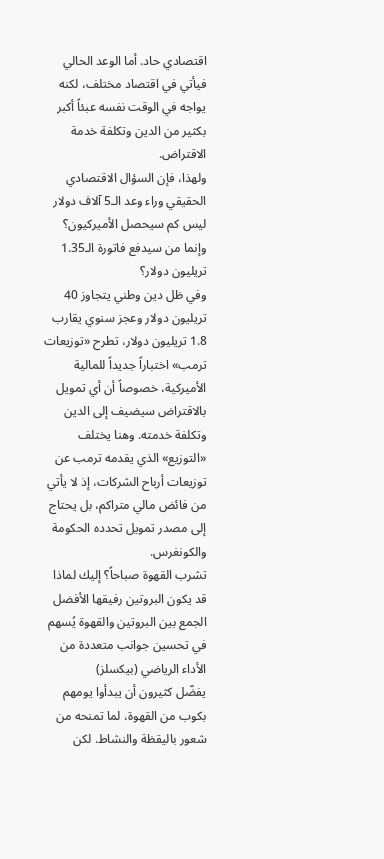اقتصادي حاد. أما الوعد الحالي فيأتي في اقتصاد مختلف، لكنه يواجه في الوقت نفسه عبئاً أكبر بكثير من الدين وتكلفة خدمة الاقتراض.
ولهذا، فإن السؤال الاقتصادي الحقيقي وراء وعد الـ5 آلاف دولار ليس كم سيحصل الأميركيون؟ وإنما من سيدفع فاتورة الـ1.35 تريليون دولار؟
وفي ظل دين وطني يتجاوز 40 تريليون دولار وعجز سنوي يقارب 1.8 تريليون دولار، تطرح «توزيعات ترمب» اختباراً جديداً للمالية الأميركية، خصوصاً أن أي تمويل بالاقتراض سيضيف إلى الدين وتكلفة خدمته. وهنا يختلف «التوزيع» الذي يقدمه ترمب عن توزيعات أرباح الشركات، إذ لا يأتي من فائض مالي متراكم، بل يحتاج إلى مصدر تمويل تحدده الحكومة والكونغرس.
تشرب القهوة صباحاً؟ إليك لماذا قد يكون البروتين رفيقها الأفضل
الجمع بين البروتين والقهوة يُسهم في تحسين جوانب متعددة من الأداء الرياضي (بيكسلز)
يفضّل كثيرون أن يبدأوا يومهم بكوب من القهوة، لما تمنحه من شعور باليقظة والنشاط. لكن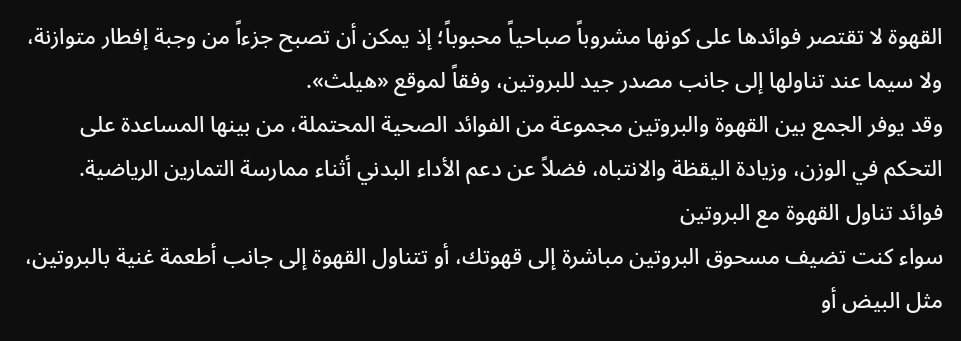القهوة لا تقتصر فوائدها على كونها مشروباً صباحياً محبوباً؛ إذ يمكن أن تصبح جزءاً من وجبة إفطار متوازنة، ولا سيما عند تناولها إلى جانب مصدر جيد للبروتين، وفقاً لموقع «هيلث».
وقد يوفر الجمع بين القهوة والبروتين مجموعة من الفوائد الصحية المحتملة، من بينها المساعدة على التحكم في الوزن، وزيادة اليقظة والانتباه، فضلاً عن دعم الأداء البدني أثناء ممارسة التمارين الرياضية.
فوائد تناول القهوة مع البروتين
سواء كنت تضيف مسحوق البروتين مباشرة إلى قهوتك، أو تتناول القهوة إلى جانب أطعمة غنية بالبروتين، مثل البيض أو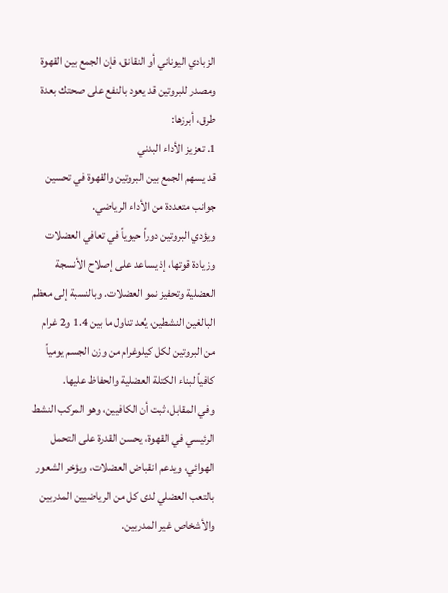الزبادي اليوناني أو النقانق، فإن الجمع بين القهوة ومصدر للبروتين قد يعود بالنفع على صحتك بعدة طرق، أبرزها:
1. تعزيز الأداء البدني
قد يسهم الجمع بين البروتين والقهوة في تحسين جوانب متعددة من الأداء الرياضي.
ويؤدي البروتين دوراً حيوياً في تعافي العضلات وزيادة قوتها، إذ يساعد على إصلاح الأنسجة العضلية وتحفيز نمو العضلات. وبالنسبة إلى معظم البالغين النشطين، يُعد تناول ما بين 1.4 و2 غرام من البروتين لكل كيلوغرام من وزن الجسم يومياً كافياً لبناء الكتلة العضلية والحفاظ عليها.
وفي المقابل، ثبت أن الكافيين، وهو المركب النشط الرئيسي في القهوة، يحسن القدرة على التحمل الهوائي، ويدعم انقباض العضلات، ويؤخر الشعور بالتعب العضلي لدى كل من الرياضيين المدربين والأشخاص غير المدربين.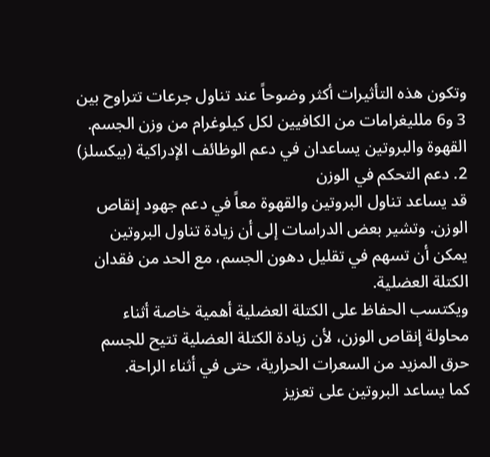وتكون هذه التأثيرات أكثر وضوحاً عند تناول جرعات تتراوح بين 3 و6 ملليغرامات من الكافيين لكل كيلوغرام من وزن الجسم.
القهوة والبروتين يساعدان في دعم الوظائف الإدراكية (بيكسلز)
2. دعم التحكم في الوزن
قد يساعد تناول البروتين والقهوة معاً في دعم جهود إنقاص الوزن. وتشير بعض الدراسات إلى أن زيادة تناول البروتين يمكن أن تسهم في تقليل دهون الجسم، مع الحد من فقدان الكتلة العضلية.
ويكتسب الحفاظ على الكتلة العضلية أهمية خاصة أثناء محاولة إنقاص الوزن، لأن زيادة الكتلة العضلية تتيح للجسم حرق المزيد من السعرات الحرارية، حتى في أثناء الراحة.
كما يساعد البروتين على تعزيز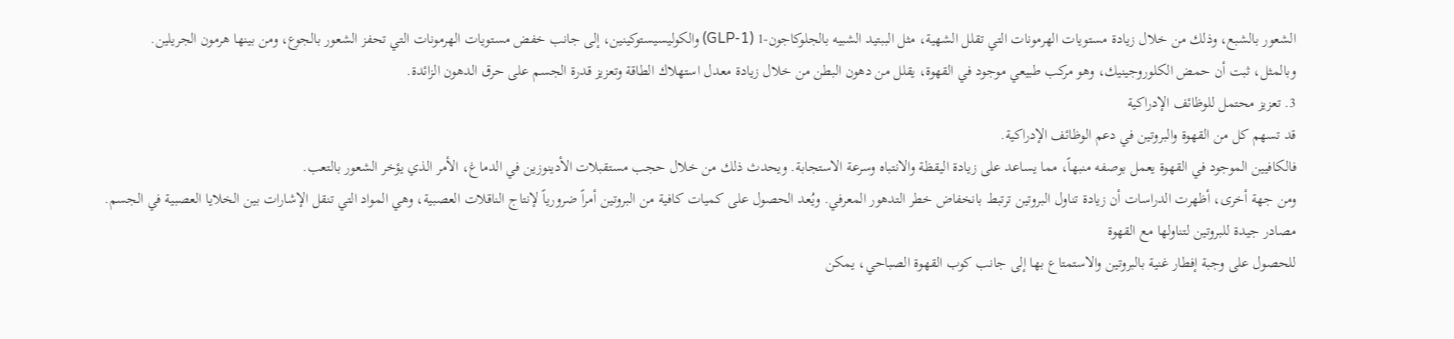الشعور بالشبع، وذلك من خلال زيادة مستويات الهرمونات التي تقلل الشهية، مثل الببتيد الشبيه بالجلوكاجون-1 (GLP-1) والكوليسيستوكينين، إلى جانب خفض مستويات الهرمونات التي تحفز الشعور بالجوع، ومن بينها هرمون الجريلين.
وبالمثل، ثبت أن حمض الكلوروجينيك، وهو مركب طبيعي موجود في القهوة، يقلل من دهون البطن من خلال زيادة معدل استهلاك الطاقة وتعزيز قدرة الجسم على حرق الدهون الزائدة.
3. تعزيز محتمل للوظائف الإدراكية
قد تسهم كل من القهوة والبروتين في دعم الوظائف الإدراكية.
فالكافيين الموجود في القهوة يعمل بوصفه منبهاً، مما يساعد على زيادة اليقظة والانتباه وسرعة الاستجابة. ويحدث ذلك من خلال حجب مستقبلات الأدينوزين في الدماغ، الأمر الذي يؤخر الشعور بالتعب.
ومن جهة أخرى، أظهرت الدراسات أن زيادة تناول البروتين ترتبط بانخفاض خطر التدهور المعرفي. ويُعد الحصول على كميات كافية من البروتين أمراً ضرورياً لإنتاج الناقلات العصبية، وهي المواد التي تنقل الإشارات بين الخلايا العصبية في الجسم.
مصادر جيدة للبروتين لتناولها مع القهوة
للحصول على وجبة إفطار غنية بالبروتين والاستمتاع بها إلى جانب كوب القهوة الصباحي، يمكن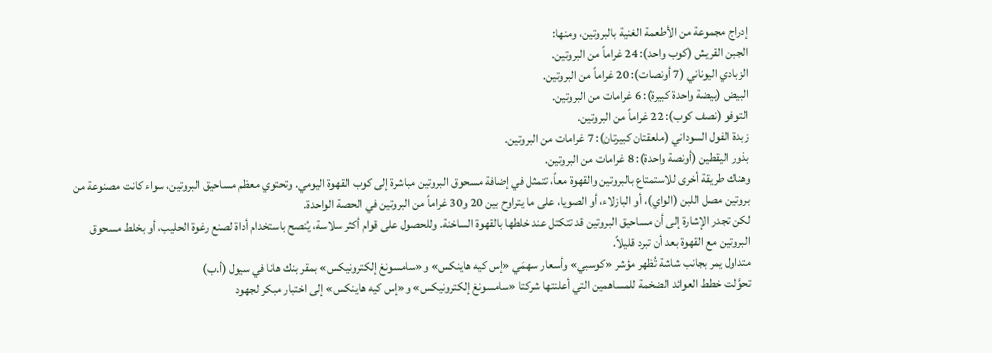إدراج مجموعة من الأطعمة الغنية بالبروتين، ومنها:
الجبن القريش (كوب واحد): 24 غراماً من البروتين.
الزبادي اليوناني (7 أونصات): 20 غراماً من البروتين.
البيض (بيضة واحدة كبيرة): 6 غرامات من البروتين.
التوفو (نصف كوب): 22 غراماً من البروتين.
زبدة الفول السوداني (ملعقتان كبيرتان): 7 غرامات من البروتين.
بذور اليقطين (أونصة واحدة): 8 غرامات من البروتين.
وهناك طريقة أخرى للاستمتاع بالبروتين والقهوة معاً، تتمثل في إضافة مسحوق البروتين مباشرة إلى كوب القهوة اليومي. وتحتوي معظم مساحيق البروتين، سواء كانت مصنوعة من بروتين مصل اللبن (الواي)، أو البازلاء، أو الصويا، على ما يتراوح بين 20 و30 غراماً من البروتين في الحصة الواحدة.
لكن تجدر الإشارة إلى أن مساحيق البروتين قد تتكتل عند خلطها بالقهوة الساخنة. وللحصول على قوام أكثر سلاسة، يُنصح باستخدام أداة لصنع رغوة الحليب، أو بخلط مسحوق البروتين مع القهوة بعد أن تبرد قليلاً.
متداول يمر بجانب شاشة تُظهر مؤشر «كوسبي» وأسعار سهمَي «إس كيه هاينكس» و«سامسونغ إلكترونيكس» بمقر بنك هانا في سيول (أ.ب)
تحوَّلت خطط العوائد الضخمة للمساهمين التي أعلنتها شركتا «سامسونغ إلكترونيكس» و«إس كيه هاينكس» إلى اختبار مبكر لجهود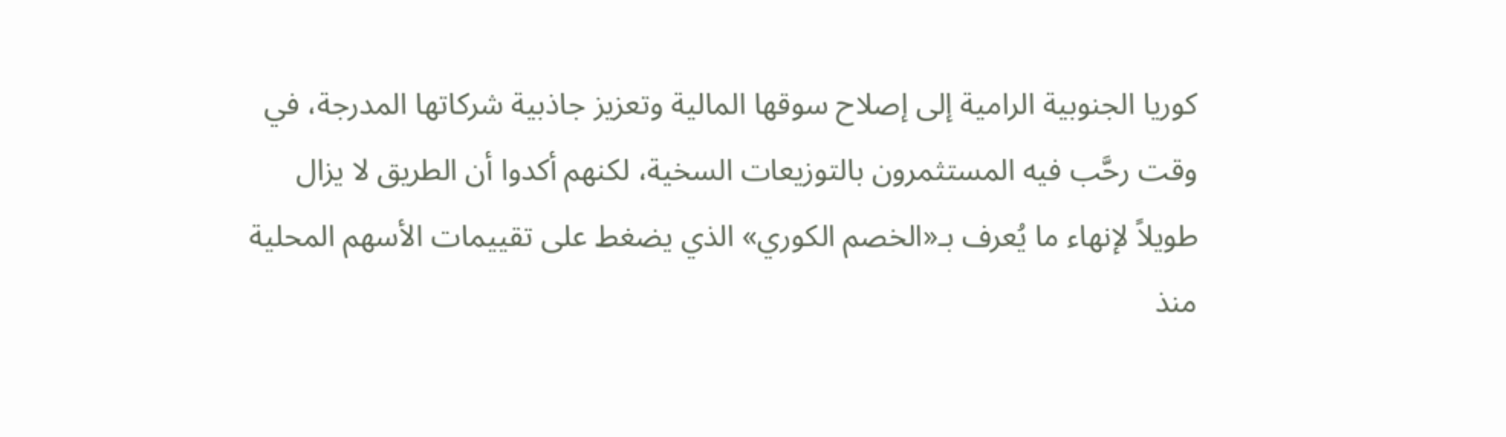كوريا الجنوبية الرامية إلى إصلاح سوقها المالية وتعزيز جاذبية شركاتها المدرجة، في وقت رحَّب فيه المستثمرون بالتوزيعات السخية، لكنهم أكدوا أن الطريق لا يزال طويلاً لإنهاء ما يُعرف بـ«الخصم الكوري» الذي يضغط على تقييمات الأسهم المحلية منذ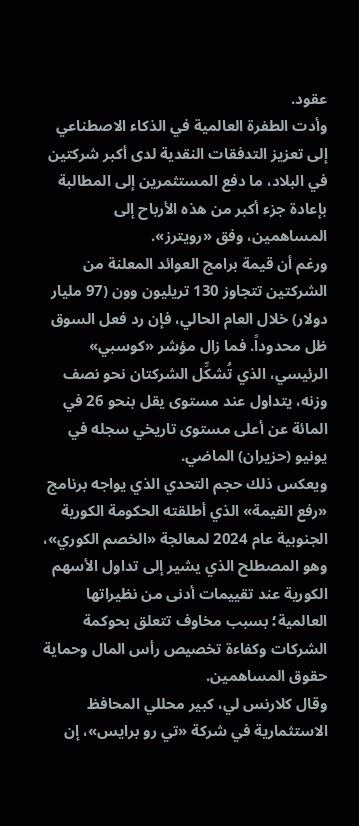عقود.
وأدت الطفرة العالمية في الذكاء الاصطناعي إلى تعزيز التدفقات النقدية لدى أكبر شركتين في البلاد، ما دفع المستثمرين إلى المطالبة بإعادة جزء أكبر من هذه الأرباح إلى المساهمين، وفق «رويترز».
ورغم أن قيمة برامج العوائد المعلنة من الشركتين تتجاوز 130 تريليون وون (97 مليار دولار) خلال العام الحالي، فإن رد فعل السوق ظل محدوداً. فما زال مؤشر «كوسبي» الرئيسي، الذي تُشكِّل الشركتان نحو نصف وزنه، يتداول عند مستوى يقل بنحو 26 في المائة عن أعلى مستوى تاريخي سجله في يونيو (حزيران) الماضي.
ويعكس ذلك حجم التحدي الذي يواجه برنامج «رفع القيمة» الذي أطلقته الحكومة الكورية الجنوبية عام 2024 لمعالجة «الخصم الكوري»، وهو المصطلح الذي يشير إلى تداول الأسهم الكورية عند تقييمات أدنى من نظيراتها العالمية؛ بسبب مخاوف تتعلق بحوكمة الشركات وكفاءة تخصيص رأس المال وحماية حقوق المساهمين.
وقال كلارنس لي، كبير محللي المحافظ الاستثمارية في شركة «تي رو برايس»، إن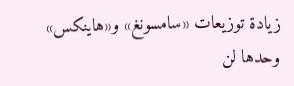زيادة توزيعات «سامسونغ» و«هاينكس» وحدها لن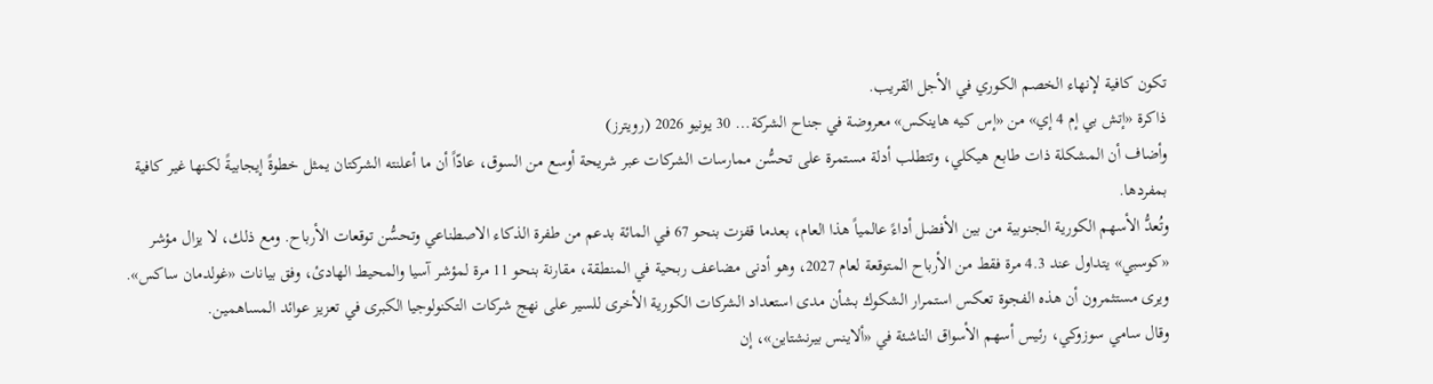تكون كافية لإنهاء الخصم الكوري في الأجل القريب.
ذاكرة «إتش بي إم 4 إي» من «إس كيه هاينكس» معروضة في جناح الشركة... 30 يونيو 2026 (رويترز)
وأضاف أن المشكلة ذات طابع هيكلي، وتتطلب أدلة مستمرة على تحسُّن ممارسات الشركات عبر شريحة أوسع من السوق، عادّاً أن ما أعلنته الشركتان يمثل خطوةً إيجابيةً لكنها غير كافية بمفردها.
وتُعدُّ الأسهم الكورية الجنوبية من بين الأفضل أداءً عالمياً هذا العام، بعدما قفزت بنحو 67 في المائة بدعم من طفرة الذكاء الاصطناعي وتحسُّن توقعات الأرباح. ومع ذلك، لا يزال مؤشر «كوسبي» يتداول عند 4.3 مرة فقط من الأرباح المتوقعة لعام 2027، وهو أدنى مضاعف ربحية في المنطقة، مقارنة بنحو 11 مرة لمؤشر آسيا والمحيط الهادئ، وفق بيانات «غولدمان ساكس».
ويرى مستثمرون أن هذه الفجوة تعكس استمرار الشكوك بشأن مدى استعداد الشركات الكورية الأخرى للسير على نهج شركات التكنولوجيا الكبرى في تعزيز عوائد المساهمين.
وقال سامي سوزوكي، رئيس أسهم الأسواق الناشئة في «ألاينس بيرنشتاين»، إن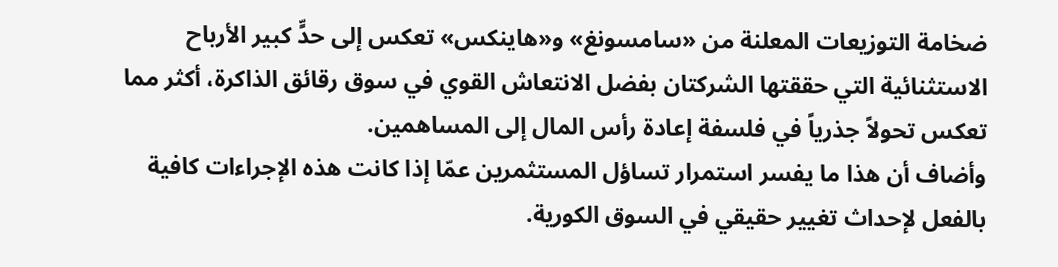ضخامة التوزيعات المعلنة من «سامسونغ» و«هاينكس» تعكس إلى حدٍّ كبير الأرباح الاستثنائية التي حققتها الشركتان بفضل الانتعاش القوي في سوق رقائق الذاكرة، أكثر مما تعكس تحولاً جذرياً في فلسفة إعادة رأس المال إلى المساهمين.
وأضاف أن هذا ما يفسر استمرار تساؤل المستثمرين عمّا إذا كانت هذه الإجراءات كافية بالفعل لإحداث تغيير حقيقي في السوق الكورية.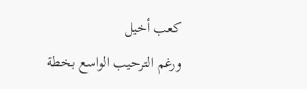كعب أخيل
ورغم الترحيب الواسع بخطة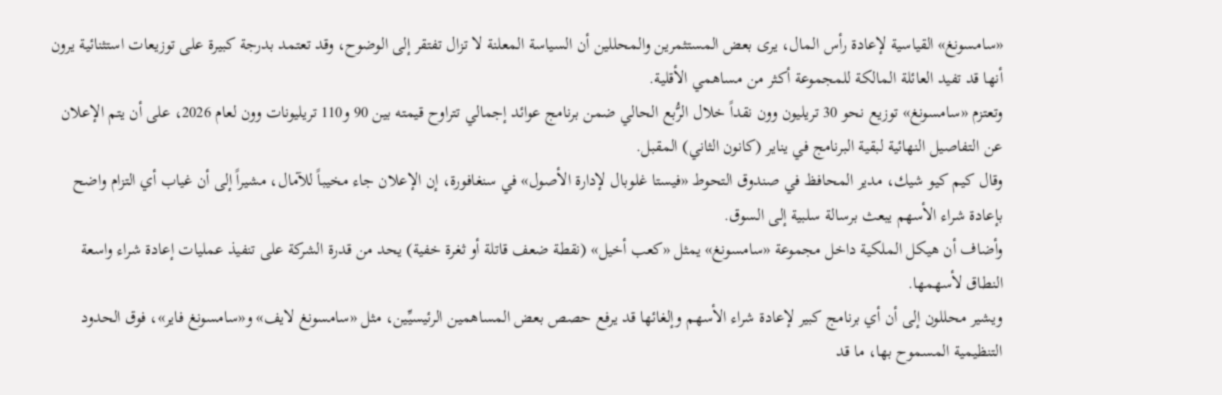«سامسونغ» القياسية لإعادة رأس المال، يرى بعض المستثمرين والمحللين أن السياسة المعلنة لا تزال تفتقر إلى الوضوح، وقد تعتمد بدرجة كبيرة على توزيعات استثنائية يرون أنها قد تفيد العائلة المالكة للمجموعة أكثر من مساهمي الأقلية.
وتعتزم «سامسونغ» توزيع نحو 30 تريليون وون نقداً خلال الرُّبع الحالي ضمن برنامج عوائد إجمالي تتراوح قيمته بين 90 و110 تريليونات وون لعام 2026، على أن يتم الإعلان عن التفاصيل النهائية لبقية البرنامج في يناير (كانون الثاني) المقبل.
وقال كيم كيو شيك، مدير المحافظ في صندوق التحوط «فيستا غلوبال لإدارة الأصول» في سنغافورة، إن الإعلان جاء مخيباً للآمال، مشيراً إلى أن غياب أي التزام واضح بإعادة شراء الأسهم يبعث برسالة سلبية إلى السوق.
وأضاف أن هيكل الملكية داخل مجموعة «سامسونغ» يمثل «كعب أخيل» (نقطة ضعف قاتلة أو ثغرة خفية) يحد من قدرة الشركة على تنفيذ عمليات إعادة شراء واسعة النطاق لأسهمها.
ويشير محللون إلى أن أي برنامج كبير لإعادة شراء الأسهم وإلغائها قد يرفع حصص بعض المساهمين الرئيسيِّين، مثل «سامسونغ لايف» و«سامسونغ فاير»، فوق الحدود التنظيمية المسموح بها، ما قد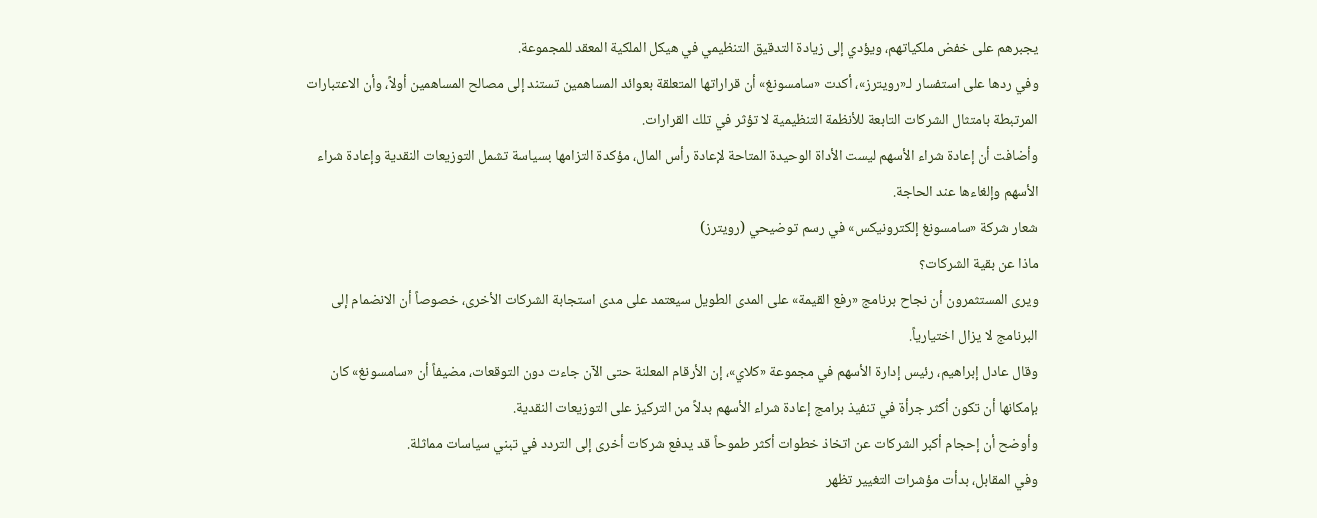يجبرهم على خفض ملكياتهم، ويؤدي إلى زيادة التدقيق التنظيمي في هيكل الملكية المعقد للمجموعة.
وفي ردها على استفسار لـ«رويترز»، أكدت «سامسونغ» أن قراراتها المتعلقة بعوائد المساهمين تستند إلى مصالح المساهمين أولاً، وأن الاعتبارات المرتبطة بامتثال الشركات التابعة للأنظمة التنظيمية لا تؤثر في تلك القرارات.
وأضافت أن إعادة شراء الأسهم ليست الأداة الوحيدة المتاحة لإعادة رأس المال، مؤكدة التزامها بسياسة تشمل التوزيعات النقدية وإعادة شراء الأسهم وإلغاءها عند الحاجة.
شعار شركة «سامسونغ إلكترونيكس» في رسم توضيحي (رويترز)
ماذا عن بقية الشركات؟
ويرى المستثمرون أن نجاح برنامج «رفع القيمة» على المدى الطويل سيعتمد على مدى استجابة الشركات الأخرى، خصوصاً أن الانضمام إلى البرنامج لا يزال اختيارياً.
وقال عادل إبراهيم، رئيس إدارة الأسهم في مجموعة «كلاي»، إن الأرقام المعلنة حتى الآن جاءت دون التوقعات، مضيفاً أن «سامسونغ» كان بإمكانها أن تكون أكثر جرأة في تنفيذ برامج إعادة شراء الأسهم بدلاً من التركيز على التوزيعات النقدية.
وأوضح أن إحجام أكبر الشركات عن اتخاذ خطوات أكثر طموحاً قد يدفع شركات أخرى إلى التردد في تبني سياسات مماثلة.
وفي المقابل، بدأت مؤشرات التغيير تظهر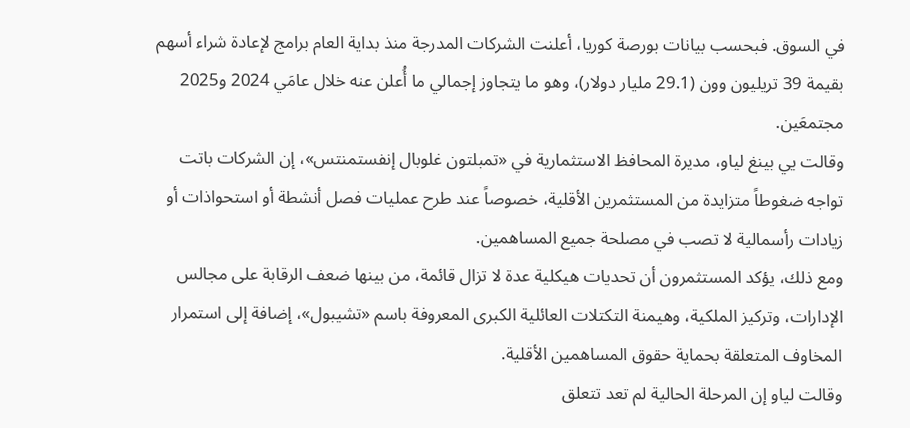في السوق. فبحسب بيانات بورصة كوريا، أعلنت الشركات المدرجة منذ بداية العام برامج لإعادة شراء أسهم بقيمة 39 تريليون وون (29.1 مليار دولار)، وهو ما يتجاوز إجمالي ما أُعلن عنه خلال عامَي 2024 و2025 مجتمعَين.
وقالت يي بينغ لياو، مديرة المحافظ الاستثمارية في «تمبلتون غلوبال إنفستمنتس»، إن الشركات باتت تواجه ضغوطاً متزايدة من المستثمرين الأقلية، خصوصاً عند طرح عمليات فصل أنشطة أو استحواذات أو زيادات رأسمالية لا تصب في مصلحة جميع المساهمين.
ومع ذلك، يؤكد المستثمرون أن تحديات هيكلية عدة لا تزال قائمة، من بينها ضعف الرقابة على مجالس الإدارات، وتركيز الملكية، وهيمنة التكتلات العائلية الكبرى المعروفة باسم «تشيبول»، إضافة إلى استمرار المخاوف المتعلقة بحماية حقوق المساهمين الأقلية.
وقالت لياو إن المرحلة الحالية لم تعد تتعلق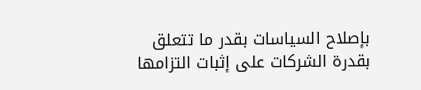بإصلاح السياسات بقدر ما تتعلق بقدرة الشركات على إثبات التزامها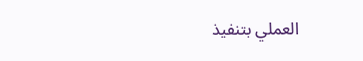العملي بتنفيذ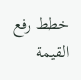خطط رفع القيمة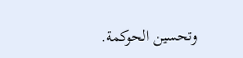وتحسين الحوكمة.